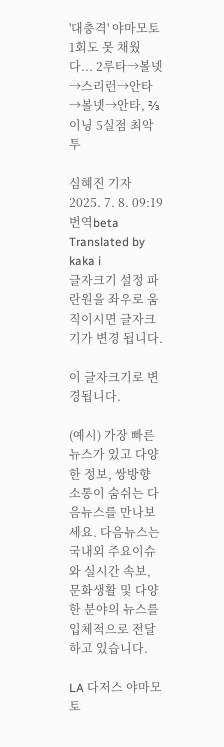'대충격' 야마모토 1회도 못 채웠다... 2루타→볼넷→스리런→안타→볼넷→안타, ⅔이닝 5실점 최악투

심혜진 기자 2025. 7. 8. 09:19
번역beta Translated by kaka i
글자크기 설정 파란원을 좌우로 움직이시면 글자크기가 변경 됩니다.

이 글자크기로 변경됩니다.

(예시) 가장 빠른 뉴스가 있고 다양한 정보, 쌍방향 소통이 숨쉬는 다음뉴스를 만나보세요. 다음뉴스는 국내외 주요이슈와 실시간 속보, 문화생활 및 다양한 분야의 뉴스를 입체적으로 전달하고 있습니다.

LA 다저스 야마모토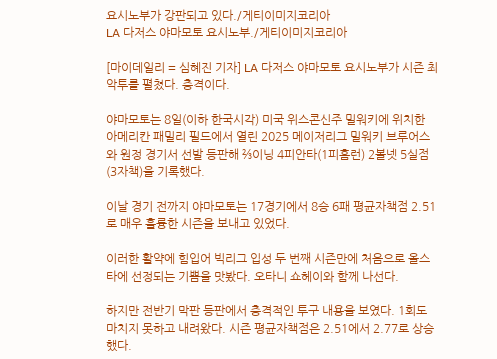요시노부가 강판되고 있다./게티이미지코리아
LA 다저스 야마모토 요시노부./게티이미지코리아

[마이데일리 = 심혜진 기자] LA 다저스 야마모토 요시노부가 시즌 최악투를 펼쳤다. 충격이다.

야마모토는 8일(이하 한국시각) 미국 위스콘신주 밀워키에 위치한 아메리칸 패밀리 필드에서 열린 2025 메이저리그 밀워키 브루어스와 원정 경기서 선발 등판해 ⅔이닝 4피안타(1피홈런) 2볼넷 5실점(3자책)을 기록했다.

이날 경기 전까지 야마모토는 17경기에서 8승 6패 평균자책점 2.51로 매우 훌륭한 시즌을 보내고 있었다.

이러한 활약에 힘입어 빅리그 입성 두 번째 시즌만에 처음으로 올스타에 선정되는 기쁨을 맛봤다. 오타니 쇼헤이와 함께 나선다.

하지만 전반기 막판 등판에서 충격적인 투구 내용을 보였다. 1회도 마치지 못하고 내려왔다. 시즌 평균자책점은 2.51에서 2.77로 상승했다.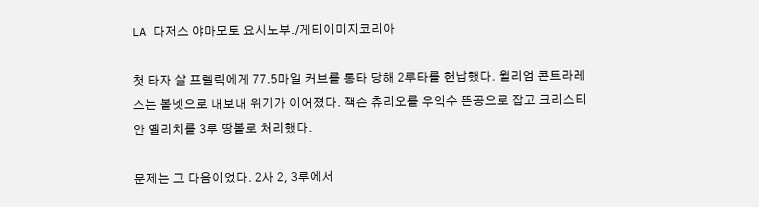LA 다저스 야마모토 요시노부./게티이미지코리아

첫 타자 살 프렐릭에게 77.5마일 커브를 통타 당해 2루타를 헌납했다. 윌리엄 콘트라레스는 볼넷으로 내보내 위기가 이어졌다. 잭슨 츄리오를 우익수 뜬공으로 잡고 크리스티안 옐리치를 3루 땅볼로 처리했다.

문제는 그 다음이었다. 2사 2, 3루에서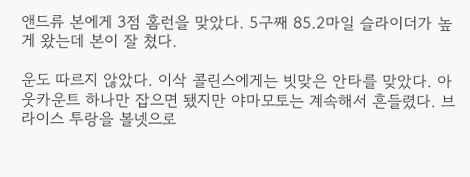앤드류 본에게 3점 홈런을 맞았다. 5구째 85.2마일 슬라이더가 높게 왔는데 본이 잘 쳤다.

운도 따르지 않았다. 이삭 콜린스에게는 빗맞은 안타를 맞았다. 아웃카운트 하나만 잡으면 됐지만 야마모토는 계속해서 흔들렸다. 브라이스 투랑을 볼넷으로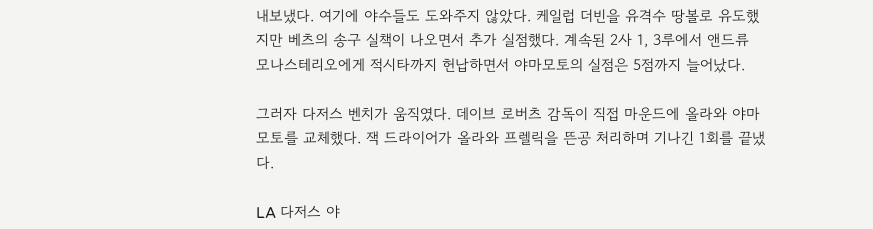내보냈다. 여기에 야수들도 도와주지 않았다. 케일럽 더빈을 유격수 땅볼로 유도했지만 베츠의 송구 실책이 나오면서 추가 실점했다. 계속된 2사 1, 3루에서 앤드류 모나스테리오에게 적시타까지 헌납하면서 야마모토의 실점은 5점까지 늘어났다.

그러자 다저스 벤치가 움직였다. 데이브 로버츠 감독이 직접 마운드에 올라와 야마모토를 교체했다. 잭 드라이어가 올라와 프렐릭을 뜬공 처리하며 기나긴 1회를 끝냈다.

LA 다저스 야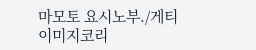마모토 요시노부./게티이미지코리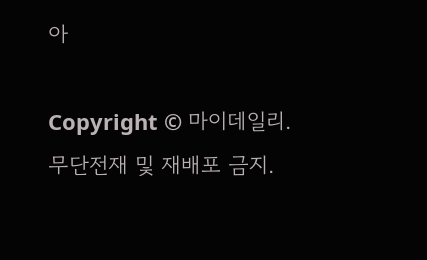아

Copyright © 마이데일리. 무단전재 및 재배포 금지.